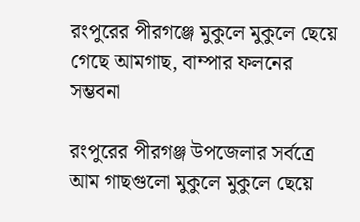রংপুরের পীরগঞ্জে মুকুলে মুকুলে ছেয়ে গেছে আমগাছ, বাম্পার ফলনের সম্ভবনা

রংপুরের পীরগঞ্জ উপজেলার সর্বত্রে আম গাছগুলো মুকুলে মুকুলে ছেয়ে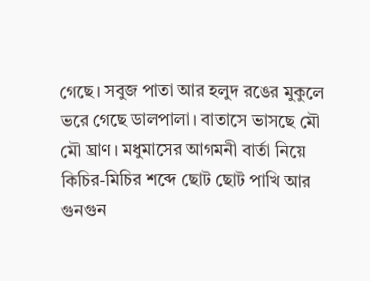গেছে। সবুজ পাতা আর হলুদ রঙের মুকুলে ভরে গেছে ডালপালা। বাতাসে ভাসছে মৌ মৌ ঘ্রাণ। মধুমাসের আগমনী বার্তা নিয়ে কিচির-মিচির শব্দে ছোট ছোট পাখি আর গুনগুন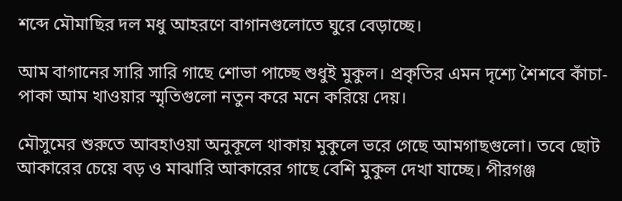শব্দে মৌমাছির দল মধু আহরণে বাগানগুলোতে ঘুরে বেড়াচ্ছে।

আম বাগানের সারি সারি গাছে শোভা পাচ্ছে শুধুই মুকুল। প্রকৃতির এমন দৃশ্যে শৈশবে কাঁচা-পাকা আম খাওয়ার স্মৃতিগুলো নতুন করে মনে করিয়ে দেয়।

মৌসুমের শুরুতে আবহাওয়া অনুকূলে থাকায় মুকুলে ভরে গেছে আমগাছগুলো। তবে ছোট আকারের চেয়ে বড় ও মাঝারি আকারের গাছে বেশি মুকুল দেখা যাচ্ছে। পীরগঞ্জ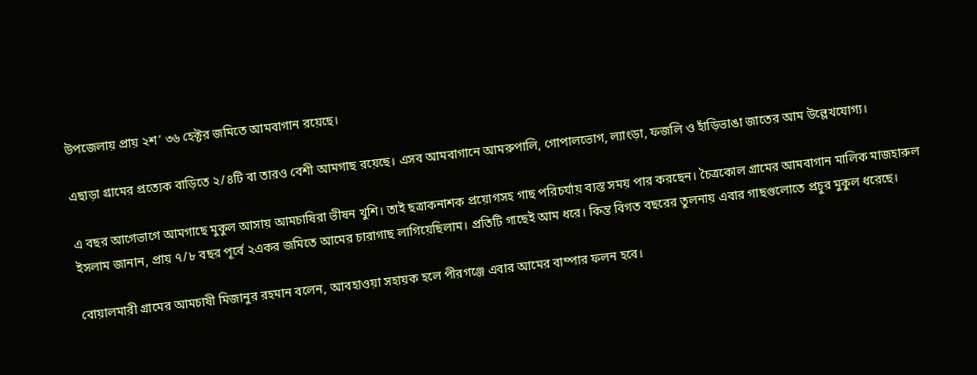উপজেলায় প্রায় ২শ’ ৩৬ হেক্টর জমিতে আমবাগান রয়েছে।

এছাড়া গ্রামের প্রত্যেক বাড়িতে ২/৪টি বা তারও বেশী আমগাছ রয়েছে। এসব আমবাগানে আমরুপালি, গোপালভোগ, ল্যাংড়া, ফজলি ও হাঁড়িভাঙা জাতের আম উল্লেখযোগ্য।

এ বছর আগেভাগে আমগাছে মুকুল আসায় আমচাষিরা ভীষন খুশি। তাই ছত্রাকনাশক প্রয়োগসহ গাছ পরিচর্যায় ব্যস্ত সময় পার করছেন। চৈত্রকোল গ্রামের আমবাগান মালিক মাজহারুল ইসলাম জানান, প্রায় ৭/৮ বছর পূর্বে ২একর জমিতে আমের চারাগাছ লাগিয়েছিলাম। প্রতিটি গাছেই আম ধরে। কিন্ত বিগত বছরের তুলনায় এবার গাছগুলোতে প্রচুর মুকুল ধরেছে।

বোয়ালমারী গ্রামের আমচাষী মিজানুর রহমান বলেন, আবহাওয়া সহায়ক হলে পীরগঞ্জে এবার আমের বাম্পার ফলন হবে।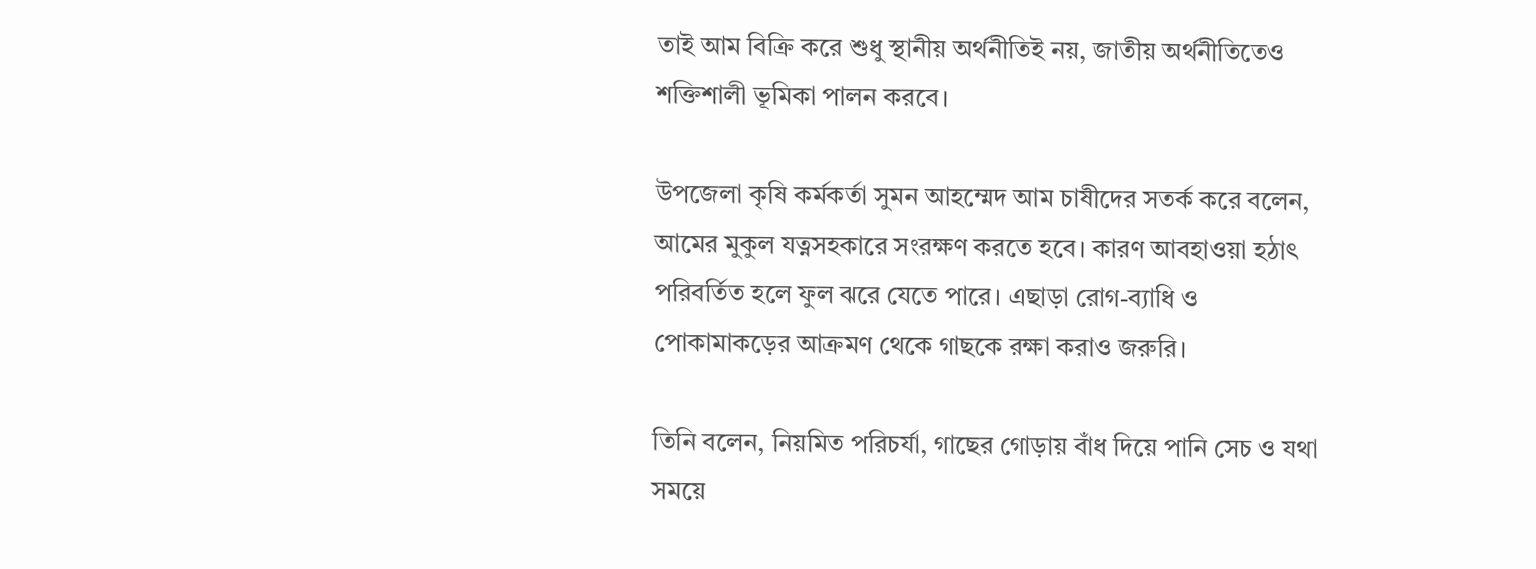তাই আম বিক্রি করে শুধু স্থানীয় অর্থনীতিই নয়, জাতীয় অর্থনীতিতেও শক্তিশালী ভূমিকা পালন করবে।

উপজেলা কৃষি কর্মকর্তা সুমন আহম্মেদ আম চাষীদের সতর্ক করে বলেন, আমের মুকুল যত্নসহকারে সংরক্ষণ করতে হবে। কারণ আবহাওয়া হঠাৎ পরিবর্তিত হলে ফুল ঝরে যেতে পারে। এছাড়া রোগ-ব্যাধি ও পোকামাকড়ের আক্রমণ থেকে গাছকে রক্ষা করাও জরুরি।

তিনি বলেন, নিয়মিত পরিচর্যা, গাছের গোড়ায় বাঁধ দিয়ে পানি সেচ ও যথা সময়ে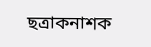ছত্রাকনাশক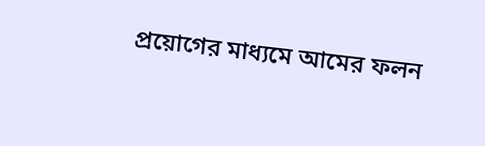প্রয়োগের মাধ্যমে আমের ফলন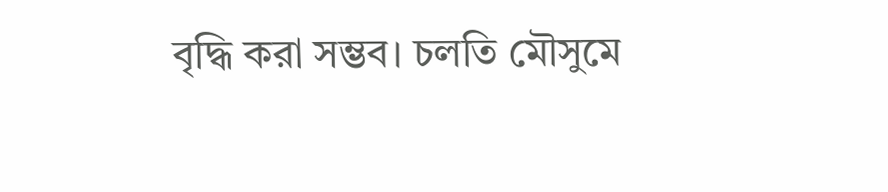বৃদ্ধি করা সম্ভব। চলতি মৌসুমে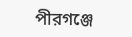পীরগঞ্জে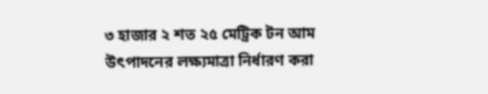৩ হাজার ২ শত ২৫ মেট্রিক টন আম উৎপাদনের লক্ষ্যমাত্রা নির্ধারণ করা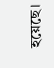হয়েছে।